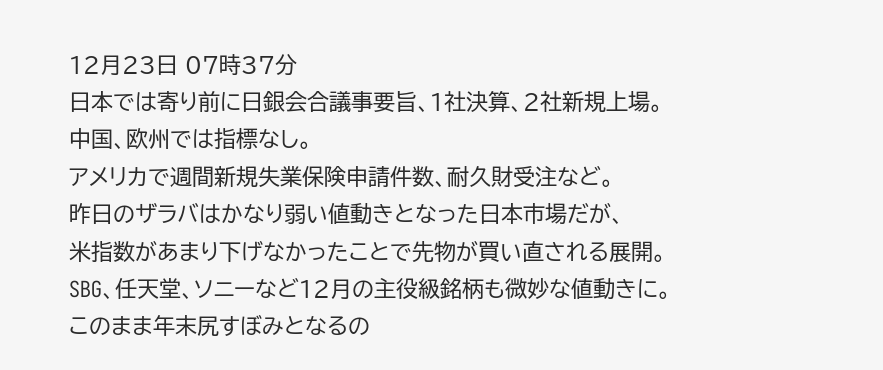12月23日 07時37分
日本では寄り前に日銀会合議事要旨、1社決算、2社新規上場。
中国、欧州では指標なし。
アメリカで週間新規失業保険申請件数、耐久財受注など。
昨日のザラバはかなり弱い値動きとなった日本市場だが、
米指数があまり下げなかったことで先物が買い直される展開。
SBG、任天堂、ソニーなど12月の主役級銘柄も微妙な値動きに。
このまま年末尻すぼみとなるの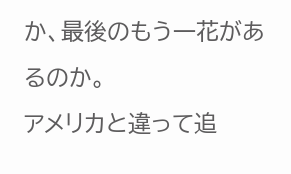か、最後のもう一花があるのか。
アメリカと違って追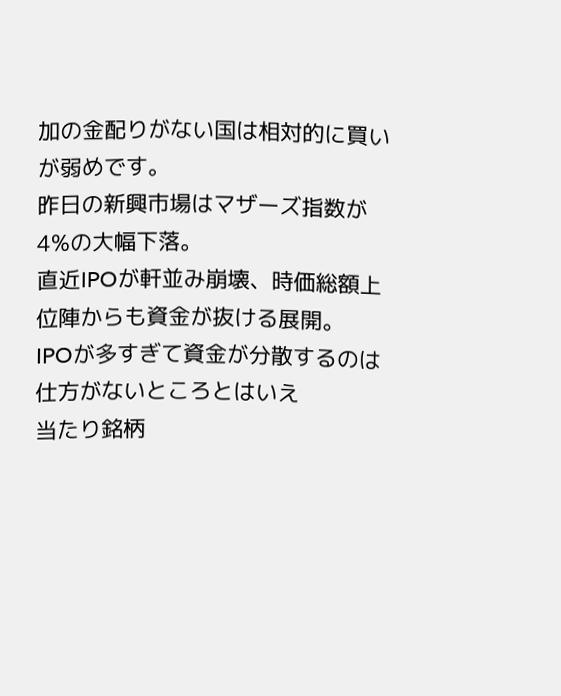加の金配りがない国は相対的に買いが弱めです。
昨日の新興市場はマザーズ指数が4%の大幅下落。
直近IPOが軒並み崩壊、時価総額上位陣からも資金が抜ける展開。
IPOが多すぎて資金が分散するのは仕方がないところとはいえ
当たり銘柄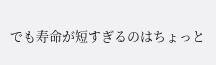でも寿命が短すぎるのはちょっと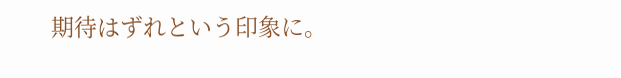期待はずれという印象に。